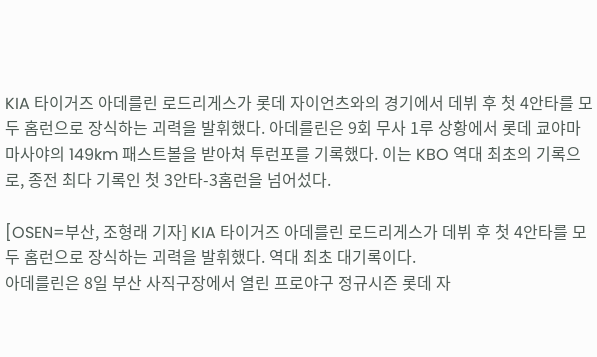KIA 타이거즈 아데를린 로드리게스가 롯데 자이언츠와의 경기에서 데뷔 후 첫 4안타를 모두 홈런으로 장식하는 괴력을 발휘했다. 아데를린은 9회 무사 1루 상황에서 롯데 쿄야마 마사야의 149km 패스트볼을 받아쳐 투런포를 기록했다. 이는 KBO 역대 최초의 기록으로, 종전 최다 기록인 첫 3안타-3홈런을 넘어섰다.

[OSEN=부산, 조형래 기자] KIA 타이거즈 아데를린 로드리게스가 데뷔 후 첫 4안타를 모두 홈런으로 장식하는 괴력을 발휘했다. 역대 최초 대기록이다.
아데를린은 8일 부산 사직구장에서 열린 프로야구 정규시즌 롯데 자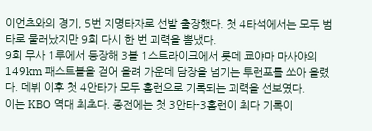이언츠와의 경기, 5번 지명타자로 선발 출장했다. 첫 4타석에서는 모두 범타로 물러났지만 9회 다시 한 번 괴력을 뽐냈다.
9회 무사 1루에서 등장해 3볼 1스트라이크에서 롯데 쿄야마 마사야의 149km 패스트볼을 걷어 올려 가운데 담장을 넘기는 투런포를 쏘아 올렸다. 데뷔 이후 첫 4안타가 모두 홈런으로 기록되는 괴력을 선보였다.
이는 KBO 역대 최초다. 종전에는 첫 3안타-3홈런이 최다 기록이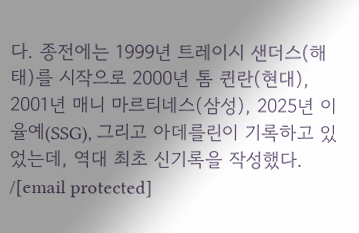다. 종전에는 1999년 트레이시 샌더스(해태)를 시작으로 2000년 톰 퀸란(현대), 2001년 매니 마르티네스(삼성), 2025년 이율예(SSG), 그리고 아데를린이 기록하고 있었는데, 역대 최초 신기록을 작성했다. /[email protected]